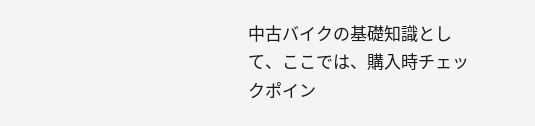中古バイクの基礎知識として、ここでは、購入時チェックポイン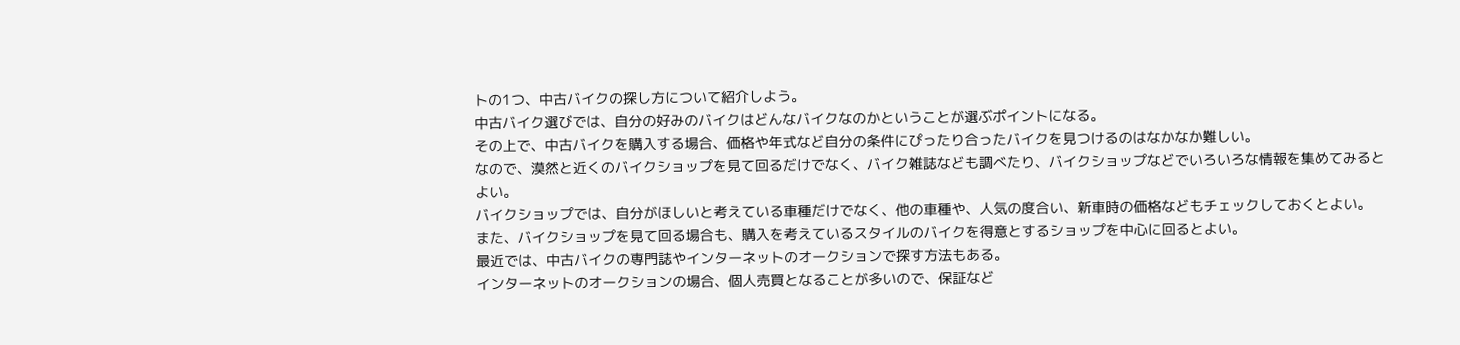トの1つ、中古バイクの探し方について紹介しよう。
中古バイク選びでは、自分の好みのバイクはどんなバイクなのかということが選ぶポイントになる。
その上で、中古バイクを購入する場合、価格や年式など自分の条件にぴったり合ったバイクを見つけるのはなかなか難しい。
なので、漠然と近くのバイクショップを見て回るだけでなく、バイク雑誌なども調べたり、バイクショップなどでいろいろな情報を集めてみるとよい。
バイクショップでは、自分がほしいと考えている車種だけでなく、他の車種や、人気の度合い、新車時の価格などもチェックしておくとよい。
また、バイクショップを見て回る場合も、購入を考えているスタイルのバイクを得意とするショップを中心に回るとよい。
最近では、中古バイクの専門誌やインターネットのオークションで探す方法もある。
インターネットのオークションの場合、個人売買となることが多いので、保証など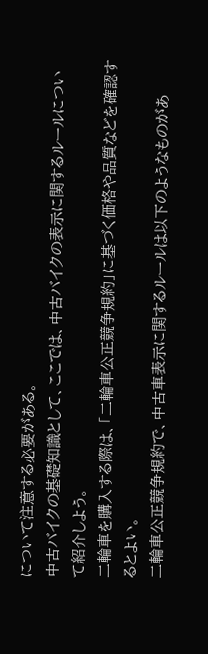について注意する必要がある。
中古バイクの基礎知識として、ここでは、中古バイクの表示に関するルールについて紹介しよう。
二輪車を購入する際は、「二輪車公正競争規約」に基づく価格や品質などを確認するとよい。
二輪車公正競争規約で、中古車表示に関するルールは以下のようなものがあ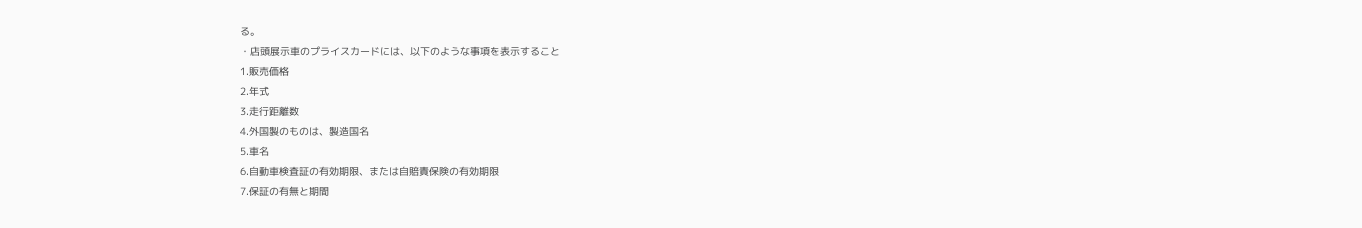る。
・店頭展示車のプライスカードには、以下のような事項を表示すること
1.販売価格
2.年式
3.走行距離数
4.外国製のものは、製造国名
5.車名
6.自動車検査証の有効期限、または自賠責保険の有効期限
7.保証の有無と期間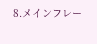8.メインフレー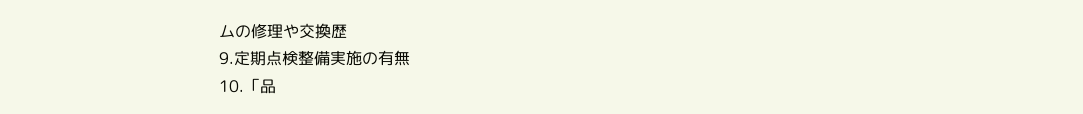ムの修理や交換歴
9.定期点検整備実施の有無
10.「品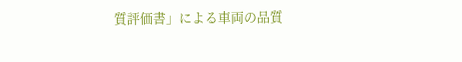質評価書」による車両の品質